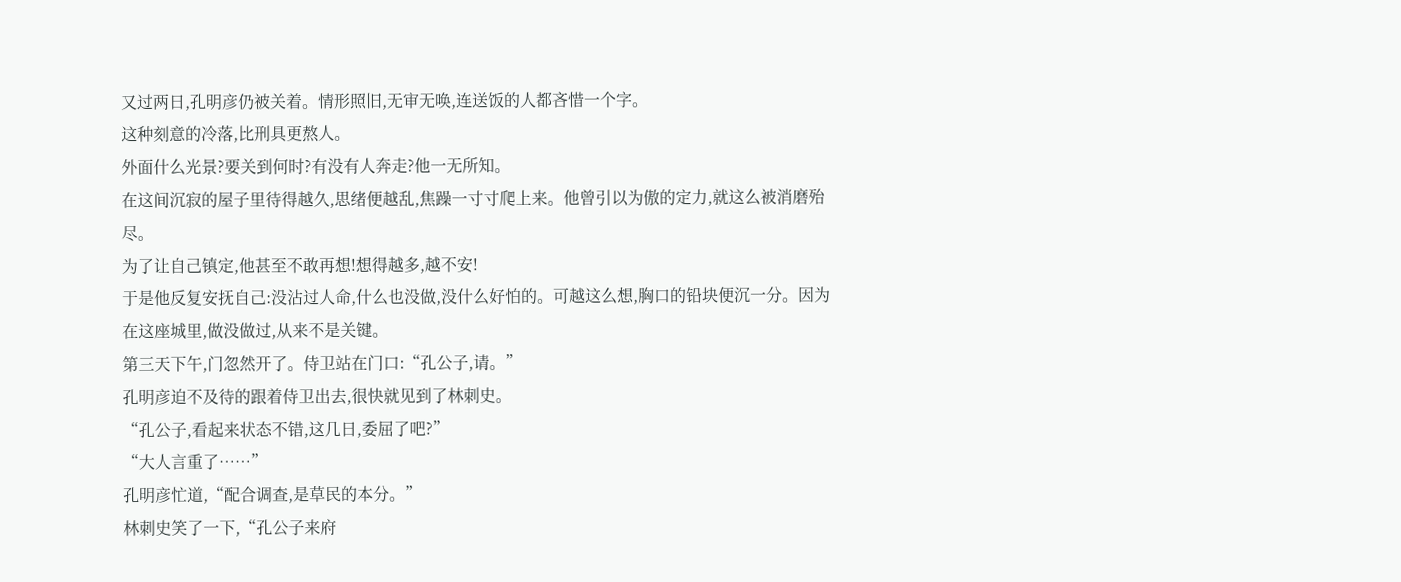又过两日,孔明彦仍被关着。情形照旧,无审无唤,连送饭的人都吝惜一个字。
这种刻意的冷落,比刑具更熬人。
外面什么光景?要关到何时?有没有人奔走?他一无所知。
在这间沉寂的屋子里待得越久,思绪便越乱,焦躁一寸寸爬上来。他曾引以为傲的定力,就这么被消磨殆尽。
为了让自己镇定,他甚至不敢再想!想得越多,越不安!
于是他反复安抚自己:没沾过人命,什么也没做,没什么好怕的。可越这么想,胸口的铅块便沉一分。因为在这座城里,做没做过,从来不是关键。
第三天下午,门忽然开了。侍卫站在门口:“孔公子,请。”
孔明彦迫不及待的跟着侍卫出去,很快就见到了林刺史。
“孔公子,看起来状态不错,这几日,委屈了吧?”
“大人言重了……”
孔明彦忙道,“配合调查,是草民的本分。”
林刺史笑了一下,“孔公子来府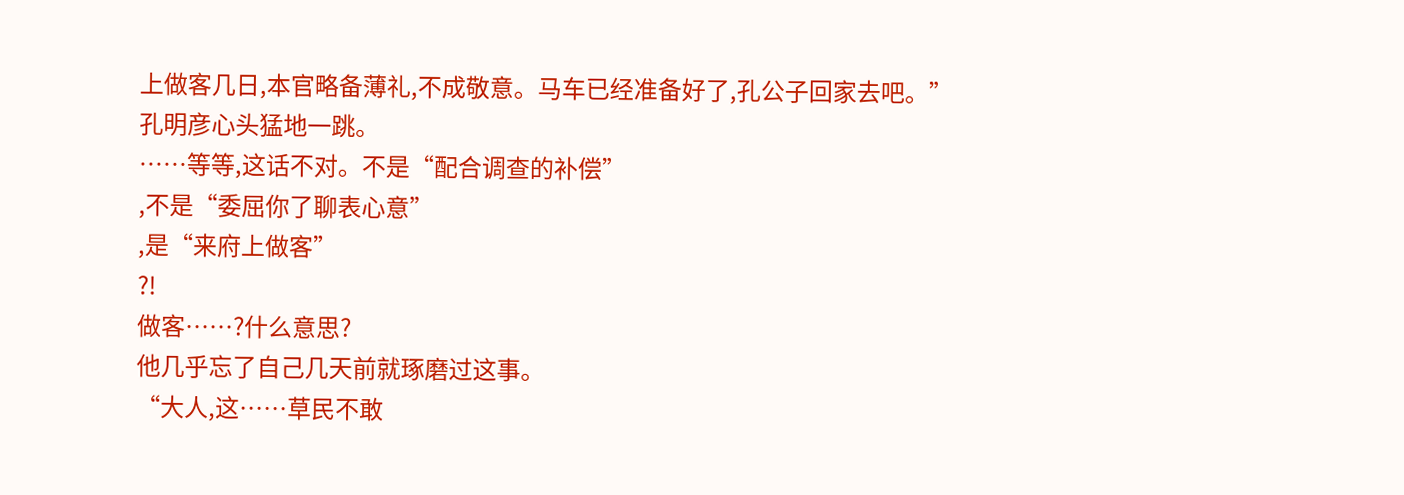上做客几日,本官略备薄礼,不成敬意。马车已经准备好了,孔公子回家去吧。”
孔明彦心头猛地一跳。
……等等,这话不对。不是“配合调查的补偿”
,不是“委屈你了聊表心意”
,是“来府上做客”
?!
做客……?什么意思?
他几乎忘了自己几天前就琢磨过这事。
“大人,这……草民不敢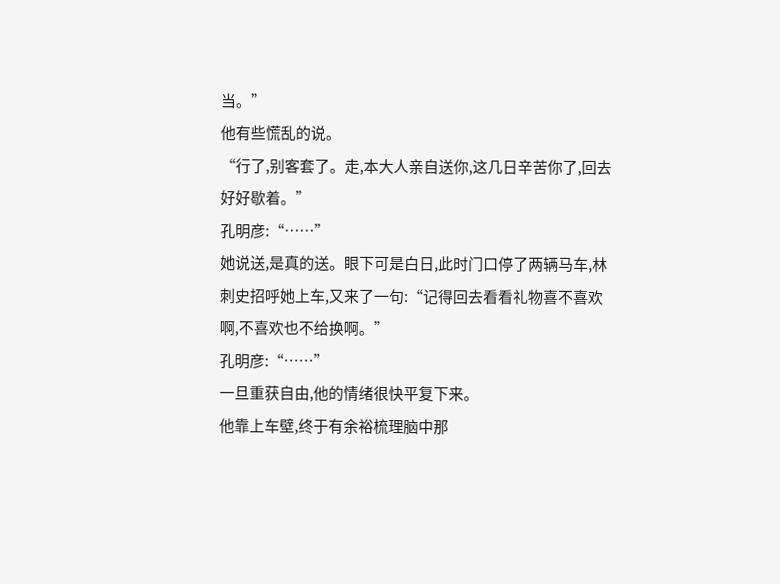当。”
他有些慌乱的说。
“行了,别客套了。走,本大人亲自送你,这几日辛苦你了,回去好好歇着。”
孔明彦:“……”
她说送,是真的送。眼下可是白日,此时门口停了两辆马车,林刺史招呼她上车,又来了一句:“记得回去看看礼物喜不喜欢啊,不喜欢也不给换啊。”
孔明彦:“……”
一旦重获自由,他的情绪很快平复下来。
他靠上车壁,终于有余裕梳理脑中那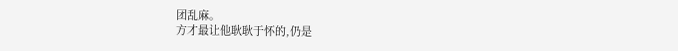团乱麻。
方才最让他耿耿于怀的,仍是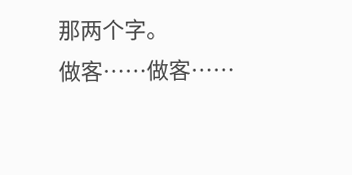那两个字。
做客……做客……